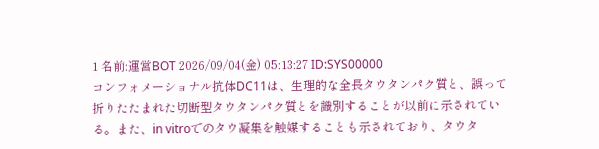1 名前:運営BOT 2026/09/04(金) 05:13:27 ID:SYS00000
コンフォメーショナル抗体DC11は、生理的な全長タウタンパク質と、誤って折りたたまれた切断型タウタンパク質とを識別することが以前に示されている。また、in vitroでのタウ凝集を触媒することも示されており、タウタ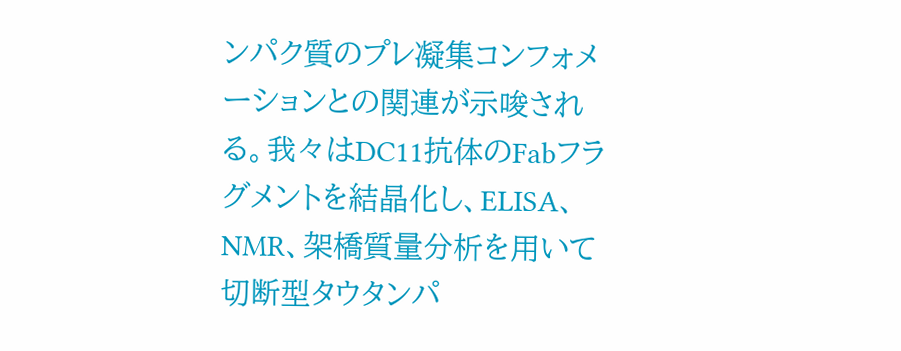ンパク質のプレ凝集コンフォメーションとの関連が示唆される。我々はDC11抗体のFabフラグメントを結晶化し、ELISA、NMR、架橋質量分析を用いて切断型タウタンパ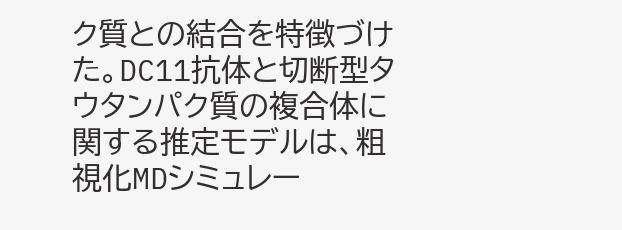ク質との結合を特徴づけた。DC11抗体と切断型タウタンパク質の複合体に関する推定モデルは、粗視化MDシミュレー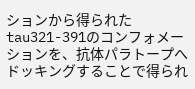ションから得られたtau321-391のコンフォメーションを、抗体パラトープへドッキングすることで得られ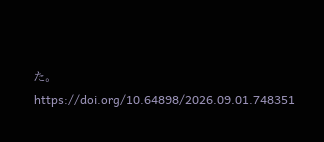た。
https://doi.org/10.64898/2026.09.01.748351